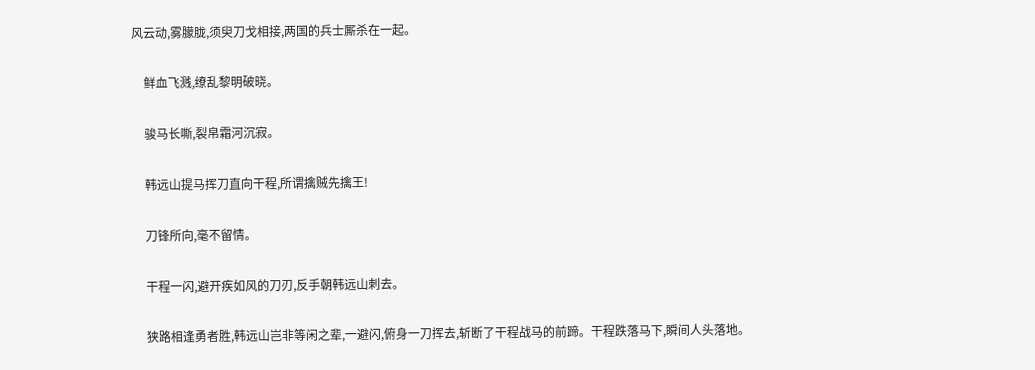风云动,雾朦胧,须臾刀戈相接,两国的兵士厮杀在一起。

    鲜血飞溅,缭乱黎明破晓。

    骏马长嘶,裂帛霜河沉寂。

    韩远山提马挥刀直向干程,所谓擒贼先擒王!

    刀锋所向,毫不留情。

    干程一闪,避开疾如风的刀刃,反手朝韩远山刺去。

    狭路相逢勇者胜,韩远山岂非等闲之辈,一避闪,俯身一刀挥去,斩断了干程战马的前蹄。干程跌落马下,瞬间人头落地。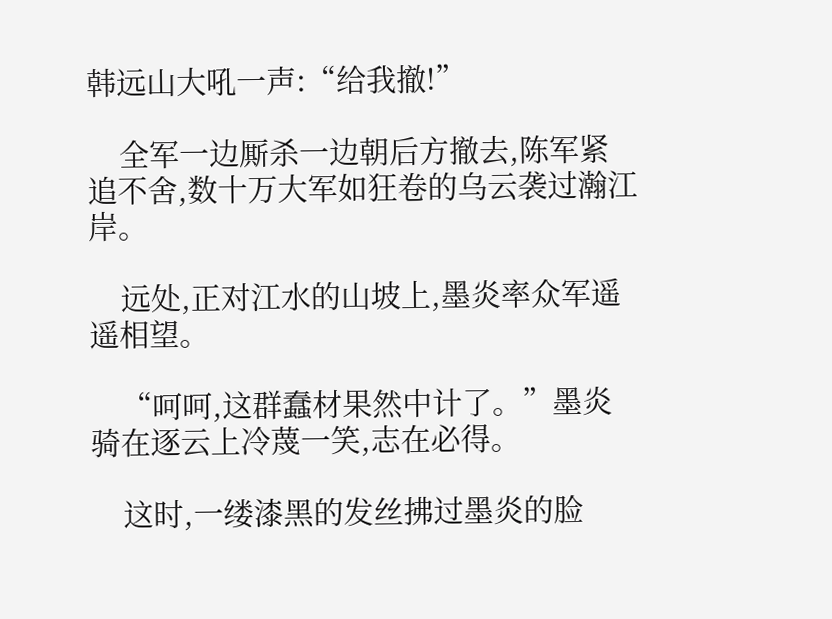韩远山大吼一声:“给我撤!”

    全军一边厮杀一边朝后方撤去,陈军紧追不舍,数十万大军如狂卷的乌云袭过瀚江岸。

    远处,正对江水的山坡上,墨炎率众军遥遥相望。

    “呵呵,这群蠢材果然中计了。”墨炎骑在逐云上冷蔑一笑,志在必得。

    这时,一缕漆黑的发丝拂过墨炎的脸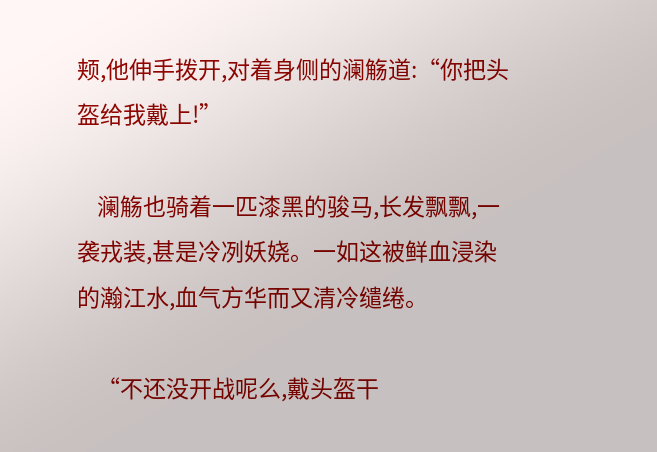颊,他伸手拨开,对着身侧的澜觞道:“你把头盔给我戴上!”

    澜觞也骑着一匹漆黑的骏马,长发飘飘,一袭戎装,甚是冷冽妖娆。一如这被鲜血浸染的瀚江水,血气方华而又清冷缱绻。

    “不还没开战呢么,戴头盔干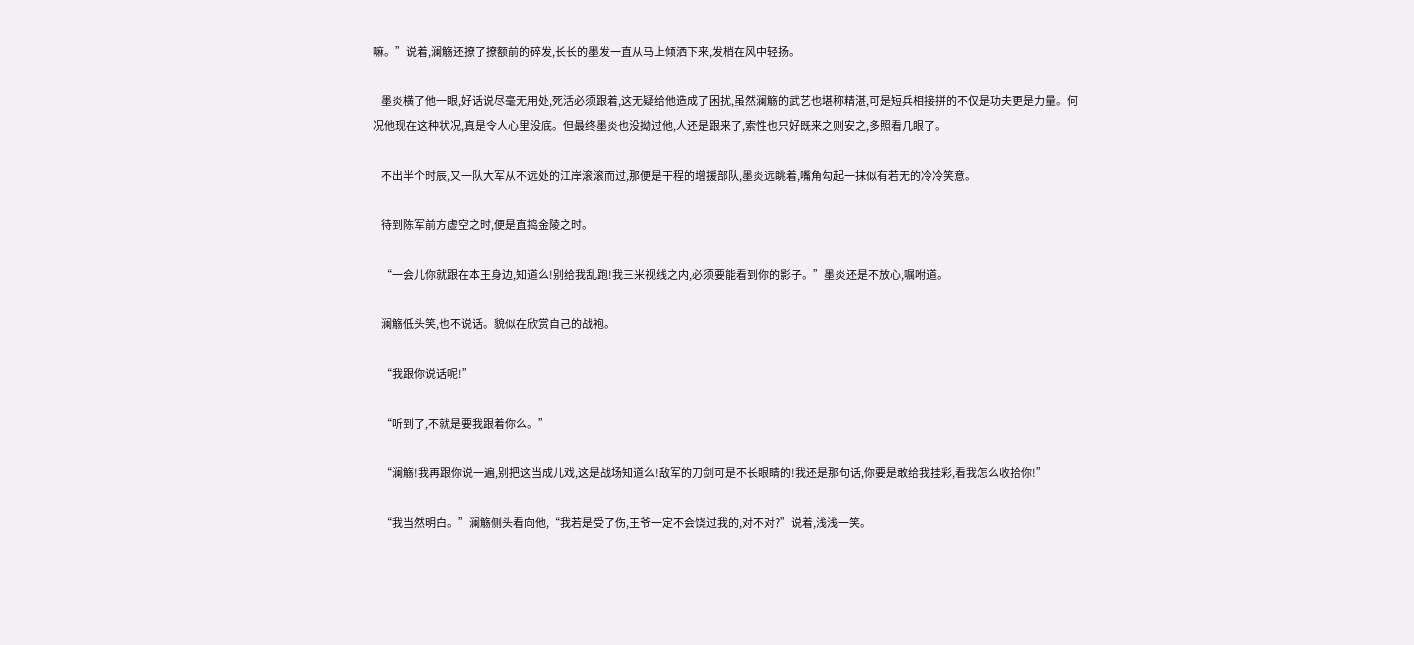嘛。”说着,澜觞还撩了撩额前的碎发,长长的墨发一直从马上倾洒下来,发梢在风中轻扬。

    墨炎横了他一眼,好话说尽毫无用处,死活必须跟着,这无疑给他造成了困扰,虽然澜觞的武艺也堪称精湛,可是短兵相接拼的不仅是功夫更是力量。何况他现在这种状况,真是令人心里没底。但最终墨炎也没拗过他,人还是跟来了,索性也只好既来之则安之,多照看几眼了。

    不出半个时辰,又一队大军从不远处的江岸滚滚而过,那便是干程的增援部队,墨炎远眺着,嘴角勾起一抹似有若无的冷冷笑意。

    待到陈军前方虚空之时,便是直捣金陵之时。

    “一会儿你就跟在本王身边,知道么!别给我乱跑!我三米视线之内,必须要能看到你的影子。”墨炎还是不放心,嘱咐道。

    澜觞低头笑,也不说话。貌似在欣赏自己的战袍。

    “我跟你说话呢!”

    “听到了,不就是要我跟着你么。”

    “澜觞!我再跟你说一遍,别把这当成儿戏,这是战场知道么!敌军的刀剑可是不长眼睛的!我还是那句话,你要是敢给我挂彩,看我怎么收拾你!”

    “我当然明白。”澜觞侧头看向他,“我若是受了伤,王爷一定不会饶过我的,对不对?”说着,浅浅一笑。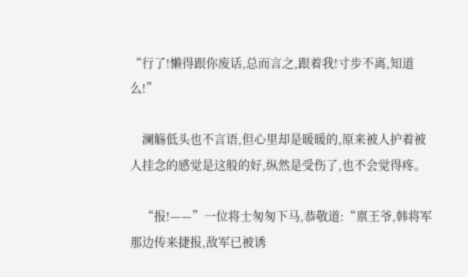“行了!懒得跟你废话,总而言之,跟着我!寸步不离,知道么!”

    澜觞低头也不言语,但心里却是暖暖的,原来被人护着被人挂念的感觉是这般的好,纵然是受伤了,也不会觉得疼。

    “报!——”一位将士匆匆下马,恭敬道:“禀王爷,韩将军那边传来捷报,敌军已被诱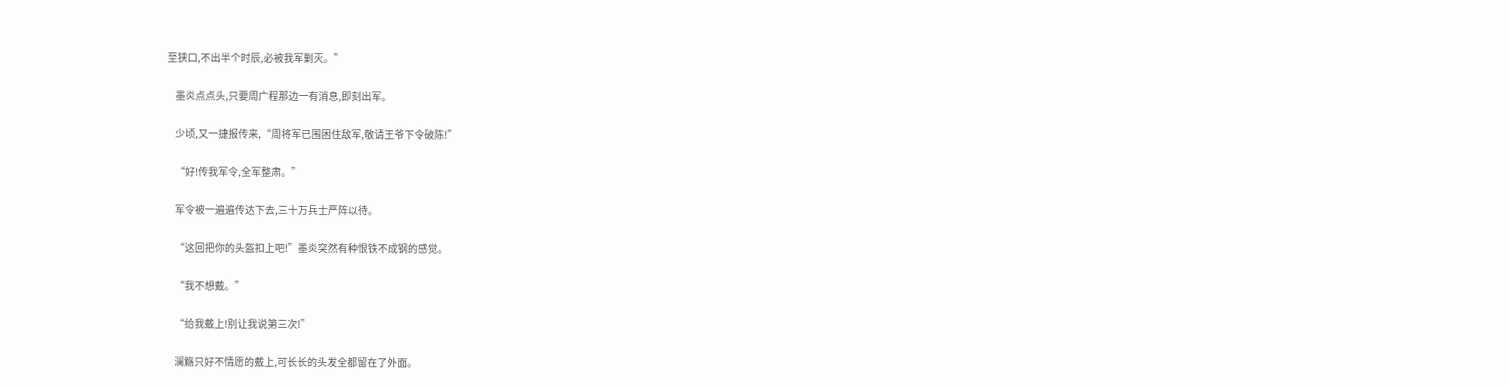至狭口,不出半个时辰,必被我军剿灭。”

    墨炎点点头,只要周广程那边一有消息,即刻出军。

    少顷,又一捷报传来,“周将军已围困住敌军,敬请王爷下令破陈!”

    “好!传我军令,全军整肃。”

    军令被一遍遍传达下去,三十万兵士严阵以待。

    “这回把你的头盔扣上吧!”墨炎突然有种恨铁不成钢的感觉。

    “我不想戴。”

    “给我戴上!别让我说第三次!”

    澜觞只好不情愿的戴上,可长长的头发全都留在了外面。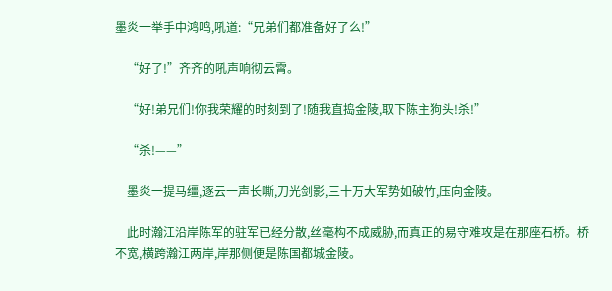墨炎一举手中鸿鸣,吼道:“兄弟们都准备好了么!”

    “好了!”齐齐的吼声响彻云霄。

    “好!弟兄们!你我荣耀的时刻到了!随我直捣金陵,取下陈主狗头!杀!”

    “杀!——”

    墨炎一提马缰,逐云一声长嘶,刀光剑影,三十万大军势如破竹,压向金陵。

    此时瀚江沿岸陈军的驻军已经分散,丝毫构不成威胁,而真正的易守难攻是在那座石桥。桥不宽,横跨瀚江两岸,岸那侧便是陈国都城金陵。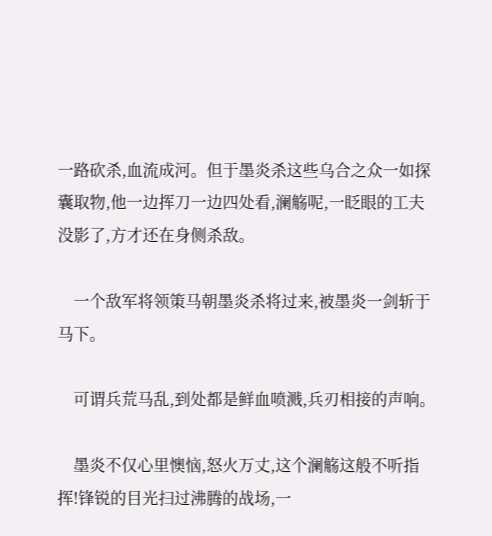一路砍杀,血流成河。但于墨炎杀这些乌合之众一如探囊取物,他一边挥刀一边四处看,澜觞呢,一眨眼的工夫没影了,方才还在身侧杀敌。

    一个敌军将领策马朝墨炎杀将过来,被墨炎一剑斩于马下。

    可谓兵荒马乱,到处都是鲜血喷溅,兵刃相接的声响。

    墨炎不仅心里懊恼,怒火万丈,这个澜觞这般不听指挥!锋锐的目光扫过沸腾的战场,一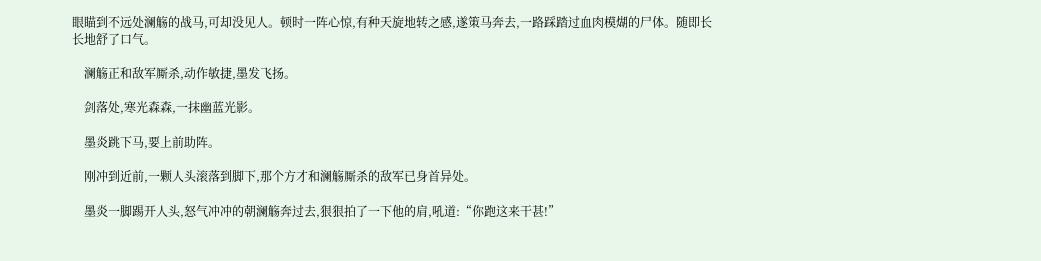眼瞄到不远处澜觞的战马,可却没见人。顿时一阵心惊,有种天旋地转之感,遂策马奔去,一路踩踏过血肉模煳的尸体。随即长长地舒了口气。

    澜觞正和敌军厮杀,动作敏捷,墨发飞扬。

    剑落处,寒光森森,一抹幽蓝光影。

    墨炎跳下马,要上前助阵。

    刚冲到近前,一颗人头滚落到脚下,那个方才和澜觞厮杀的敌军已身首异处。

    墨炎一脚踢开人头,怒气冲冲的朝澜觞奔过去,狠狠拍了一下他的肩,吼道:“你跑这来干甚!”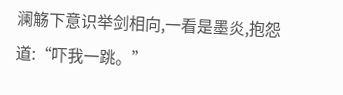澜觞下意识举剑相向,一看是墨炎,抱怨道:“吓我一跳。”